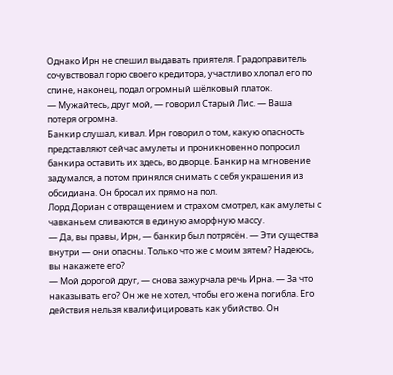Однако Ирн не спешил выдавать приятеля. Градоправитель сочувствовал горю своего кредитора, участливо хлопал его по спине, наконец, подал огромный шёлковый платок.
— Мужайтесь, друг мой, — говорил Старый Лис. — Ваша потеря огромна.
Банкир слушал, кивал. Ирн говорил о том, какую опасность представляют сейчас амулеты и проникновенно попросил банкира оставить их здесь, во дворце. Банкир на мгновение задумался, а потом принялся снимать с себя украшения из обсидиана. Он бросал их прямо на пол.
Лорд Дориан с отвращением и страхом смотрел, как амулеты с чавканьем сливаются в единую аморфную массу.
— Да, вы правы, Ирн, — банкир был потрясён. — Эти существа внутри — они опасны. Только что же с моим зятем? Надеюсь, вы накажете его?
— Мой дорогой друг, — снова зажурчала речь Ирна. — За что наказывать его? Он же не хотел, чтобы его жена погибла. Его действия нельзя квалифицировать как убийство. Он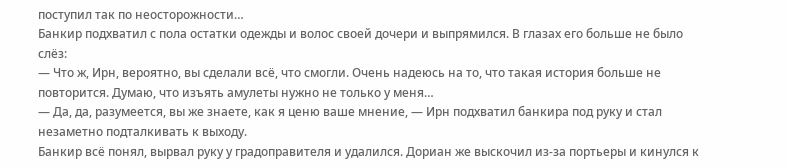поступил так по неосторожности…
Банкир подхватил с пола остатки одежды и волос своей дочери и выпрямился. В глазах его больше не было слёз:
— Что ж, Ирн, вероятно, вы сделали всё, что смогли. Очень надеюсь на то, что такая история больше не повторится. Думаю, что изъять амулеты нужно не только у меня…
— Да, да, разумеется, вы же знаете, как я ценю ваше мнение, — Ирн подхватил банкира под руку и стал незаметно подталкивать к выходу.
Банкир всё понял, вырвал руку у градоправителя и удалился. Дориан же выскочил из-за портьеры и кинулся к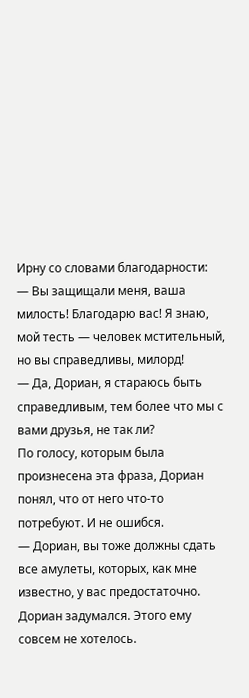Ирну со словами благодарности:
— Вы защищали меня, ваша милость! Благодарю вас! Я знаю, мой тесть — человек мстительный, но вы справедливы, милорд!
— Да, Дориан, я стараюсь быть справедливым, тем более что мы с вами друзья, не так ли?
По голосу, которым была произнесена эта фраза, Дориан понял, что от него что-то потребуют. И не ошибся.
— Дориан, вы тоже должны сдать все амулеты, которых, как мне известно, у вас предостаточно.
Дориан задумался. Этого ему совсем не хотелось.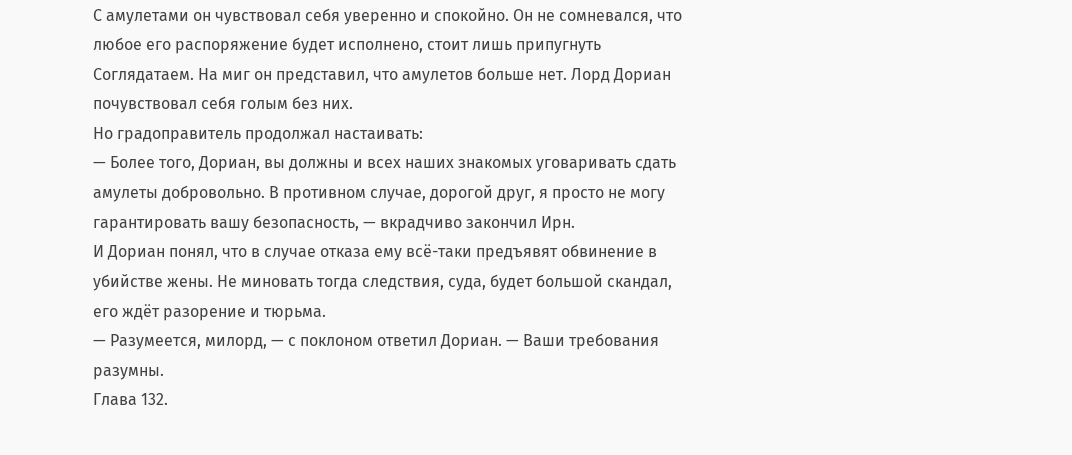С амулетами он чувствовал себя уверенно и спокойно. Он не сомневался, что любое его распоряжение будет исполнено, стоит лишь припугнуть Соглядатаем. На миг он представил, что амулетов больше нет. Лорд Дориан почувствовал себя голым без них.
Но градоправитель продолжал настаивать:
— Более того, Дориан, вы должны и всех наших знакомых уговаривать сдать амулеты добровольно. В противном случае, дорогой друг, я просто не могу гарантировать вашу безопасность, — вкрадчиво закончил Ирн.
И Дориан понял, что в случае отказа ему всё-таки предъявят обвинение в убийстве жены. Не миновать тогда следствия, суда, будет большой скандал, его ждёт разорение и тюрьма.
— Разумеется, милорд, — с поклоном ответил Дориан. — Ваши требования разумны.
Глава 132.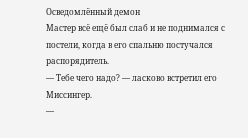Осведомлённый демон
Мастер всё ещё был слаб и не поднимался с постели, когда в его спальню постучался распорядитель.
— Тебе чего надо? — ласково встретил его Миссингер.
—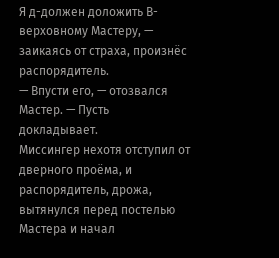Я д-должен доложить В-верховному Мастеру, — заикаясь от страха, произнёс распорядитель.
— Впусти его, — отозвался Мастер. — Пусть докладывает.
Миссингер нехотя отступил от дверного проёма, и распорядитель, дрожа, вытянулся перед постелью Мастера и начал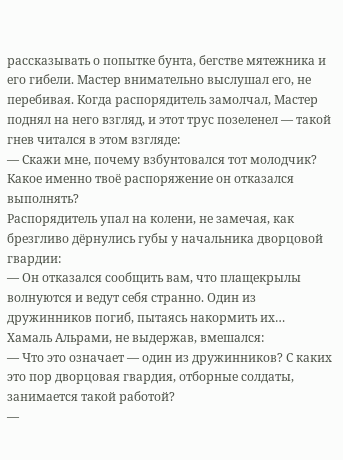рассказывать о попытке бунта, бегстве мятежника и его гибели. Мастер внимательно выслушал его, не перебивая. Когда распорядитель замолчал, Мастер поднял на него взгляд, и этот трус позеленел — такой гнев читался в этом взгляде:
— Скажи мне, почему взбунтовался тот молодчик? Какое именно твоё распоряжение он отказался выполнять?
Распорядитель упал на колени, не замечая, как брезгливо дёрнулись губы у начальника дворцовой гвардии:
— Он отказался сообщить вам, что плащекрылы волнуются и ведут себя странно. Один из дружинников погиб, пытаясь накормить их…
Хамаль Альрами, не выдержав, вмешался:
— Что это означает — один из дружинников? С каких это пор дворцовая гвардия, отборные солдаты, занимается такой работой?
—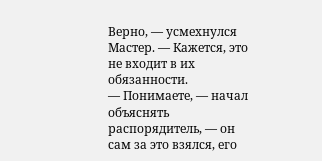Верно, — усмехнулся Мастер. — Кажется, это не входит в их обязанности.
— Понимаете, — начал объяснять распорядитель, — он сам за это взялся, его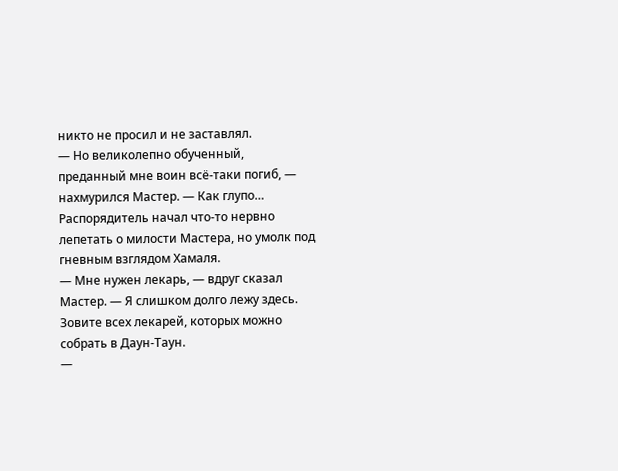никто не просил и не заставлял.
— Но великолепно обученный, преданный мне воин всё-таки погиб, — нахмурился Мастер. — Как глупо…
Распорядитель начал что-то нервно лепетать о милости Мастера, но умолк под гневным взглядом Хамаля.
— Мне нужен лекарь, — вдруг сказал Мастер. — Я слишком долго лежу здесь. Зовите всех лекарей, которых можно собрать в Даун-Таун.
—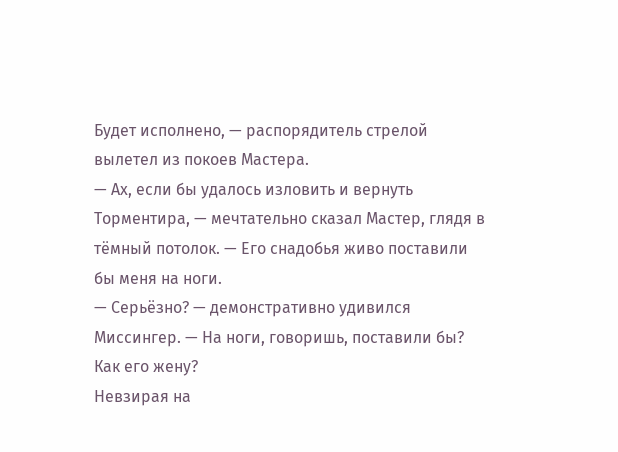Будет исполнено, — распорядитель стрелой вылетел из покоев Мастера.
— Ах, если бы удалось изловить и вернуть Торментира, — мечтательно сказал Мастер, глядя в тёмный потолок. — Его снадобья живо поставили бы меня на ноги.
— Серьёзно? — демонстративно удивился Миссингер. — На ноги, говоришь, поставили бы? Как его жену?
Невзирая на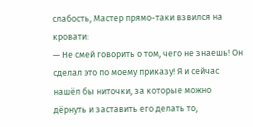слабость, Мастер прямо-таки взвился на кровати:
— Не смей говорить о том, чего не знаешь! Он сделал это по моему приказу! Я и сейчас нашёл бы ниточки, за которые можно дёрнуть и заставить его делать то,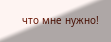что мне нужно!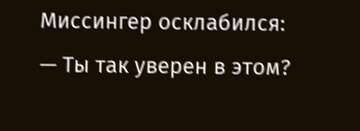Миссингер осклабился:
— Ты так уверен в этом?